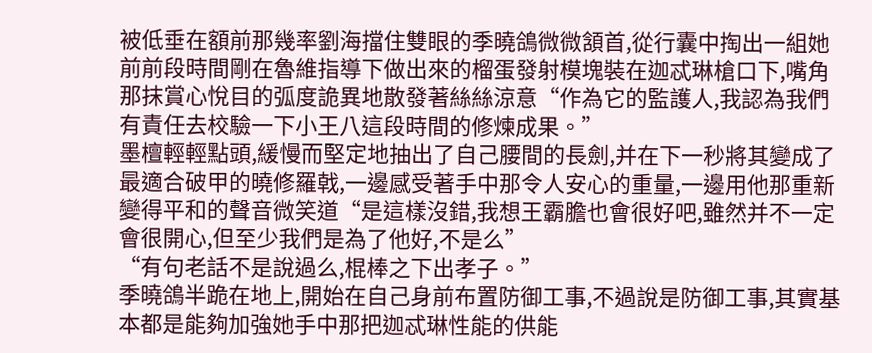被低垂在額前那幾率劉海擋住雙眼的季曉鴿微微頷首,從行囊中掏出一組她前前段時間剛在魯維指導下做出來的榴蛋發射模塊裝在迦忒琳槍口下,嘴角那抹賞心悅目的弧度詭異地散發著絲絲涼意“作為它的監護人,我認為我們有責任去校驗一下小王八這段時間的修煉成果。”
墨檀輕輕點頭,緩慢而堅定地抽出了自己腰間的長劍,并在下一秒將其變成了最適合破甲的曉修羅戟,一邊感受著手中那令人安心的重量,一邊用他那重新變得平和的聲音微笑道“是這樣沒錯,我想王霸膽也會很好吧,雖然并不一定會很開心,但至少我們是為了他好,不是么”
“有句老話不是說過么,棍棒之下出孝子。”
季曉鴿半跪在地上,開始在自己身前布置防御工事,不過說是防御工事,其實基本都是能夠加強她手中那把迦忒琳性能的供能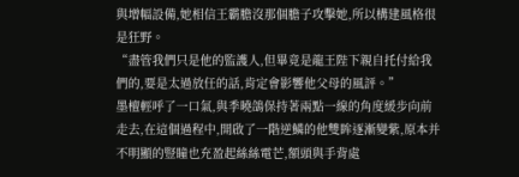與增幅設備,她相信王霸膽沒那個膽子攻擊她,所以構建風格很是狂野。
“盡管我們只是他的監護人,但畢竟是龍王陛下親自托付給我們的,要是太過放任的話,肯定會影響他父母的風評。”
墨檀輕呼了一口氣,與季曉鴿保持著兩點一線的角度緩步向前走去,在這個過程中,開啟了一階逆鱗的他雙眸逐漸變紫,原本并不明顯的豎瞳也充盈起絲絲電芒,額頭與手背處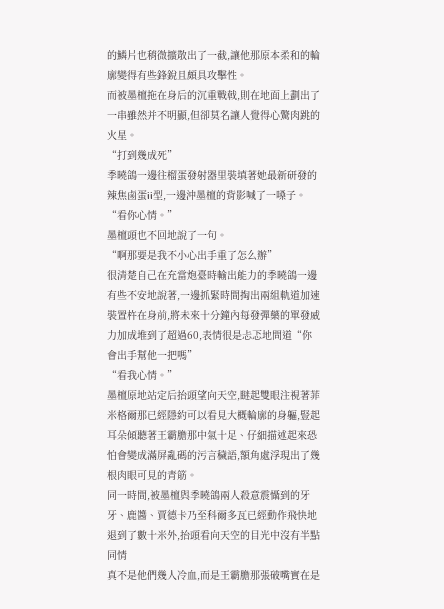的鱗片也稍微擴散出了一截,讓他那原本柔和的輪廓變得有些鋒銳且頗具攻擊性。
而被墨檀拖在身后的沉重戰戟,則在地面上劃出了一串雖然并不明顯,但卻莫名讓人覺得心驚肉跳的火星。
“打到幾成死”
季曉鴿一邊往榴蛋發射器里裝填著她最新研發的辣焦鹵蛋ii型,一邊沖墨檀的背影喊了一嗓子。
“看你心情。”
墨檀頭也不回地說了一句。
“啊那要是我不小心出手重了怎么辦”
很清楚自己在充當炮臺時輸出能力的季曉鴿一邊有些不安地說著,一邊抓緊時間掏出兩組軌道加速裝置杵在身前,將未來十分鐘內每發彈藥的單發威力加成堆到了超過60,表情很是忐忑地問道“你會出手幫他一把嗎”
“看我心情。”
墨檀原地站定后抬頭望向天空,瞇起雙眼注視著菲米格爾那已經隱約可以看見大概輪廓的身軀,豎起耳朵傾聽著王霸膽那中氣十足、仔細描述起來恐怕會變成滿屏亂碼的污言穢語,額角處浮現出了幾根肉眼可見的青筋。
同一時間,被墨檀與季曉鴿兩人殺意震懾到的牙牙、鹿醬、賈德卡乃至科爾多瓦已經動作飛快地退到了數十米外,抬頭看向天空的目光中沒有半點同情
真不是他們幾人冷血,而是王霸膽那張破嘴實在是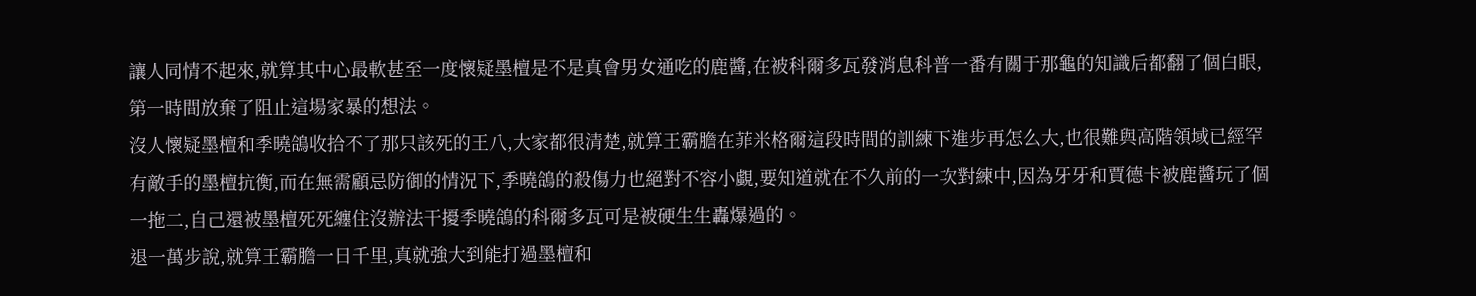讓人同情不起來,就算其中心最軟甚至一度懷疑墨檀是不是真會男女通吃的鹿醬,在被科爾多瓦發消息科普一番有關于那龜的知識后都翻了個白眼,第一時間放棄了阻止這場家暴的想法。
沒人懷疑墨檀和季曉鴿收拾不了那只該死的王八,大家都很清楚,就算王霸膽在菲米格爾這段時間的訓練下進步再怎么大,也很難與高階領域已經罕有敵手的墨檀抗衡,而在無需顧忌防御的情況下,季曉鴿的殺傷力也絕對不容小覷,要知道就在不久前的一次對練中,因為牙牙和賈德卡被鹿醬玩了個一拖二,自己還被墨檀死死纏住沒辦法干擾季曉鴿的科爾多瓦可是被硬生生轟爆過的。
退一萬步說,就算王霸膽一日千里,真就強大到能打過墨檀和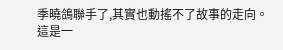季曉鴿聯手了,其實也動搖不了故事的走向。
這是一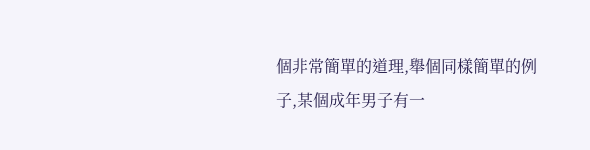個非常簡單的道理,舉個同樣簡單的例子,某個成年男子有一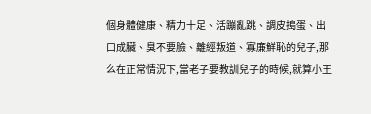個身體健康、精力十足、活蹦亂跳、調皮搗蛋、出口成臟、臭不要臉、離經叛道、寡廉鮮恥的兒子,那么在正常情況下,當老子要教訓兒子的時候,就算小王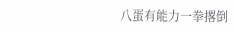八蛋有能力一拳撂倒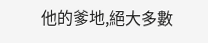他的爹地,絕大多數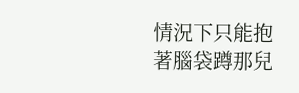情況下只能抱著腦袋蹲那兒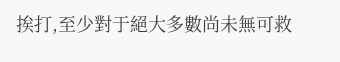挨打,至少對于絕大多數尚未無可救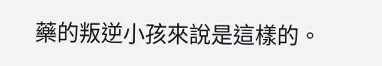藥的叛逆小孩來說是這樣的。